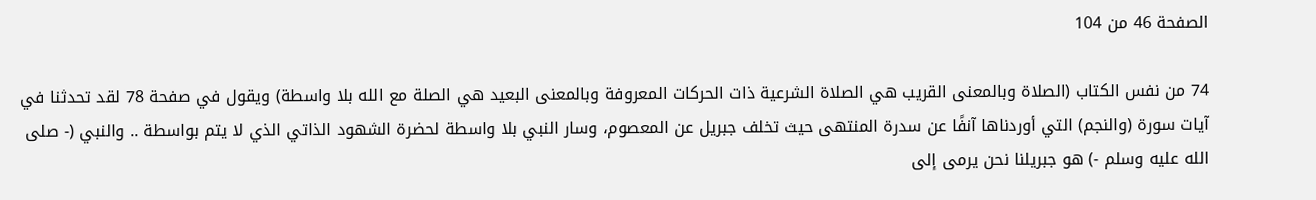الصفحة 46 من 104

74 من نفس الكتاب (الصلاة وبالمعنى القريب هي الصلاة الشرعية ذات الحركات المعروفة وبالمعنى البعيد هي الصلة مع الله بلا واسطة) ويقول في صفحة 78 لقد تحدثنا في آيات سورة (والنجم) التي أوردناها آنفًا عن سدرة المنتهى حيث تخلف جبريل عن المعصوم، وسار النبي بلا واسطة لحضرة الشهود الذاتي الذي لا يتم بواسطة .. والنبي (- صلى الله عليه وسلم -) هو جبريلنا نحن يرمى إلى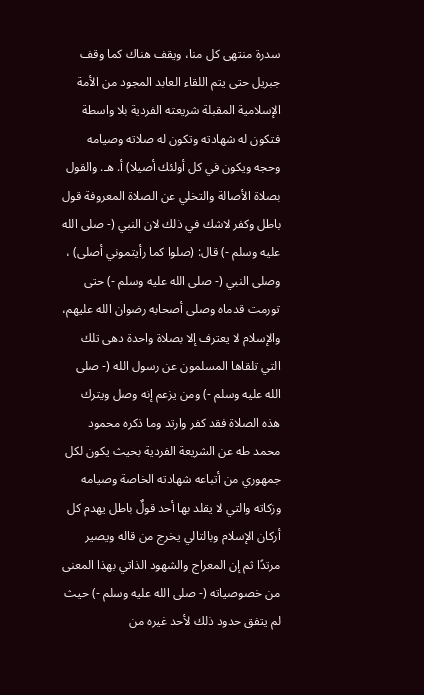سدرة منتهى كل منا، ويقف هناك كما وقف جبريل حتى يتم اللقاء العابد المجود من الأمة الإسلامية المقبلة شريعته الفردية بلا واسطة فتكون له شهادته وتكون له صلاته وصيامه وحجه ويكون في كل أولئك أصيلا) أ. هـ. والقول بصلاة الأصالة والتخلي عن الصلاة المعروفة قول باطل وكفر لاشك في ذلك لان النبي (- صلى الله عليه وسلم -) قال: (صلوا كما رأيتموني أصلى) ، وصلى النبي (- صلى الله عليه وسلم -) حتى تورمت قدماه وصلى أصحابه رضوان الله عليهم، والإسلام لا يعترف إلا بصلاة واحدة دهى تلك التي تلقاها المسلمون عن رسول الله (- صلى الله عليه وسلم -) ومن يزعم إنه وصل ويترك هذه الصلاة فقد كفر وارتد وما ذكره محمود محمد طه عن الشريعة الفردية بحيث يكون لكل جمهوري من أتباعه شهادته الخاصة وصيامه وزكاته والتي لا يقلد بها أحد قولٌ باطل يهدم كل أركان الإسلام وبالتالي يخرج من قاله ويصير مرتدًا ثم إن المعراج والشهود الذاتي بهذا المعنى من خصوصياته (- صلى الله عليه وسلم -) حيث لم يتفق حدود ذلك لأحد غيره من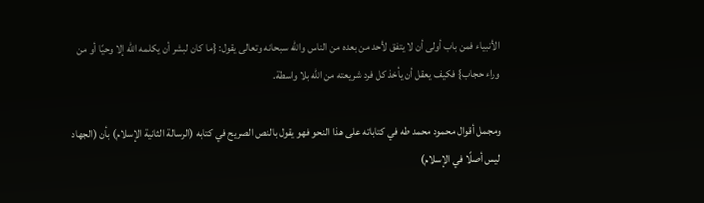الأنبياء فمن باب أولى أن لا يتفق لأحد من بعده من الناس والله سبحانه وتعالى يقول: {ما كان لبشر أن يكلمه الله إلا وحيًا أو من وراء حجاب} فكيف يعقل أن يأخذ كل فرد شريعته من الله بلا واسطة.

ومجمل أقوال محمود محمد طه في كتاباته على هذا النحو فهو يقول بالنص الصريح في كتابه (الرسالة الثانية الإسلام) بأن (الجهاد ليس أصلًا في الإسلام)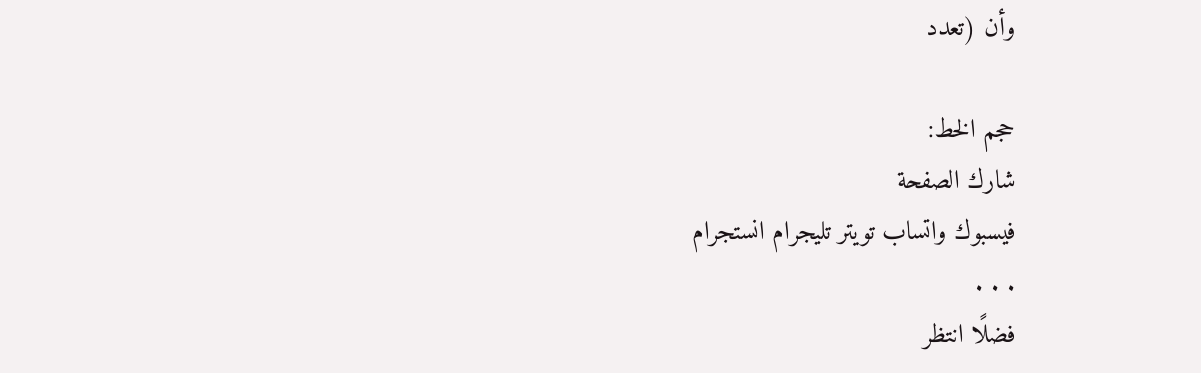وأن (تعدد

حجم الخط:
شارك الصفحة
فيسبوك واتساب تويتر تليجرام انستجرام
. . .
فضلًا انتظر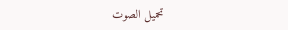تحميل الصوت